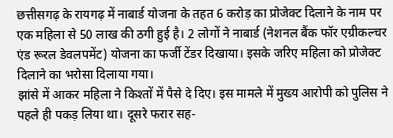छत्तीसगढ़ के रायगढ़ में नाबार्ड योजना के तहत 6 करोड़ का प्रोजेक्ट दिलाने के नाम पर एक महिला से 50 लाख की ठगी हुई है। 2 लोगों ने नाबार्ड (नेशनल बैंक फॉर एग्रीकल्चर एंड रूरल डेवलपमेंट) योजना का फर्जी टेंडर दिखाया। इसके जरिए महिला को प्रोजेक्ट दिलाने का भरोसा दिलाया गया।
झांसे में आकर महिला ने किश्तों में पैसे दे दिए। इस मामले में मुख्य आरोपी को पुलिस ने पहले ही पकड़ लिया था। दूसरे फरार सह-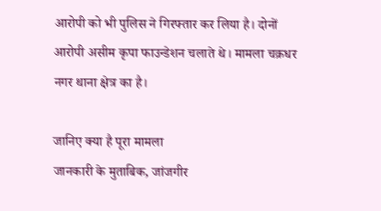आरोपी को भी पुलिस ने गिरफ्तार कर लिया है। दोनों आरोपी असीम कृपा फाउन्डेशन चलाते थे। मामला चक्रधर नगर थाना क्षेत्र का है।

जानिए क्या है पूरा मामला
जानकारी के मुताबिक, जांजगीर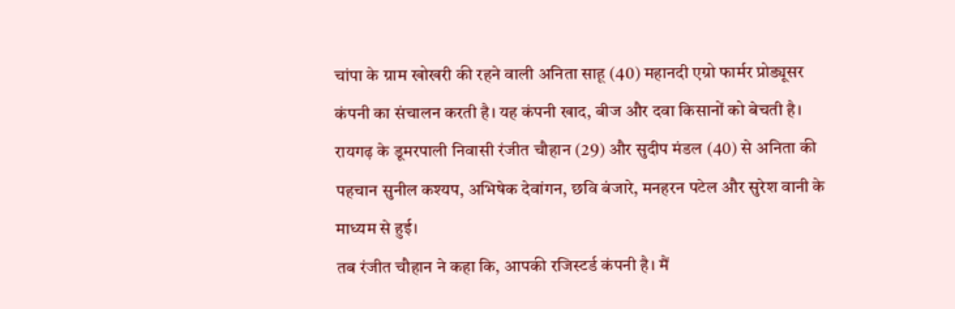चांपा के ग्राम खोखरी की रहने वाली अनिता साहू (40) महानदी एग्रो फार्मर प्रोड्यूसर कंपनी का संचालन करती है। यह कंपनी खाद, बीज और दवा किसानों को बेचती है। रायगढ़ के डूमरपाली निवासी रंजीत चौहान (29) और सुदीप मंडल (40) से अनिता की पहचान सुनील कश्यप, अभिषेक देवांगन, छवि बंजारे, मनहरन पटेल और सुरेश वानी के माध्यम से हुई।
तब रंजीत चौहान ने कहा कि, आपकी रजिस्टर्ड कंपनी है। मैं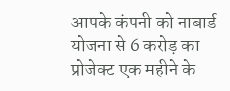आपके कंपनी को नाबार्ड योजना से 6 करोड़ का प्रोजेक्ट एक महीने के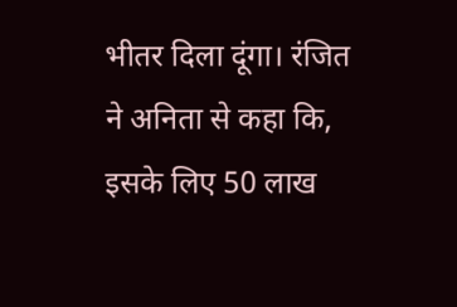भीतर दिला दूंगा। रंजित ने अनिता से कहा कि, इसके लिए 50 लाख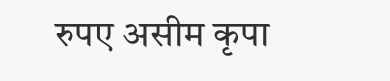रुपए असीम कृपा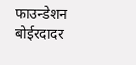फाउन्डेशन बोईरदादर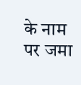के नाम पर जमा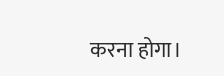करना होगा।